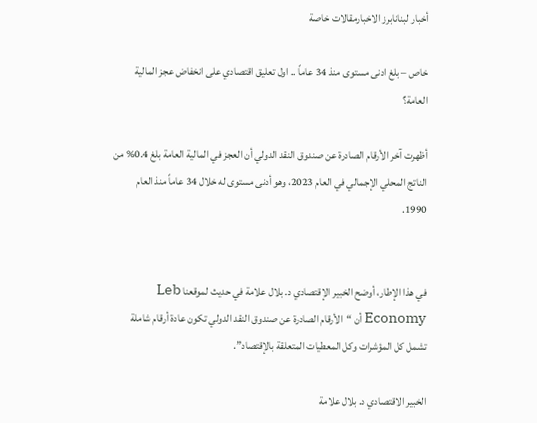أخبار لبنانابرز الاخبارمقالات خاصة

خاص – بلغ ادنى مستوى منذ 34 عاماً .. اول تعليق اقتصادي على انخفاض عجز المالية العامة؟

أظهرت آخر الأرقام الصادرة عن صندوق النقد الدولي أن العجز في المالية العامة بلغ 0.4% من الناتج المحلي الإجمالي في العام 2023، وهو أدنى مستوى له خلال 34 عاماً منذ العام 1990.


في هذا الإطار، أوضح الخبير الإقتصادي د. بلال علامة في حديث لموقعنا Leb Economy أن “الأرقام الصادرة عن صندوق النقد الدولي تكون عادة أرقام شاملة تشمل كل المؤشرات وكل المعطيات المتعلقة بالإقتصاد”.

الخبير الاقتصادي د. بلال علامة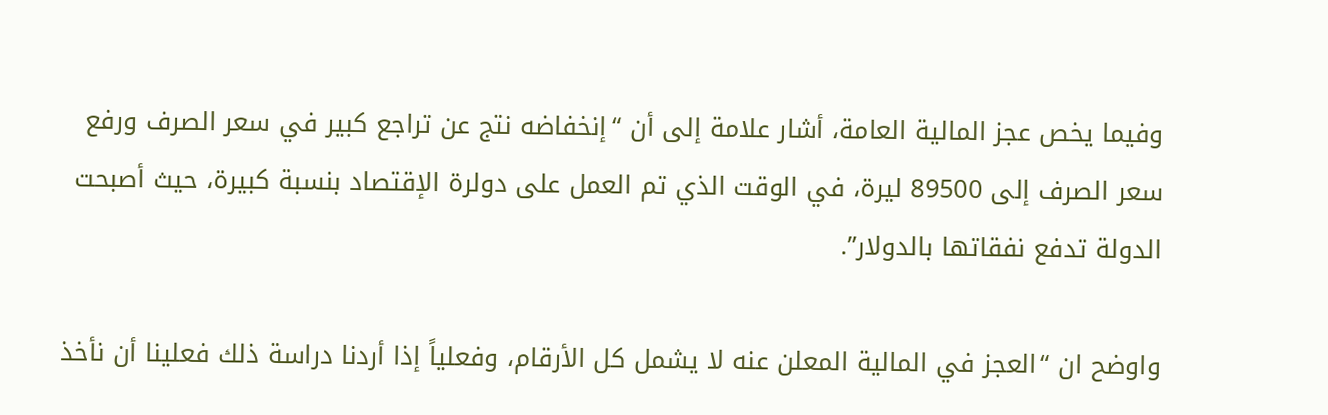وفيما يخص عجز المالية العامة، أشار علامة إلى أن “إنخفاضه نتج عن تراجع كبير في سعر الصرف ورفع سعر الصرف إلى 89500 ليرة، في الوقت الذي تم العمل على دولرة الإقتصاد بنسبة كبيرة، حيث أصبحت الدولة تدفع نفقاتها بالدولار”.

واوضح ان “العجز في المالية المعلن عنه لا يشمل كل الأرقام، وفعلياً إذا أردنا دراسة ذلك فعلينا أن نأخذ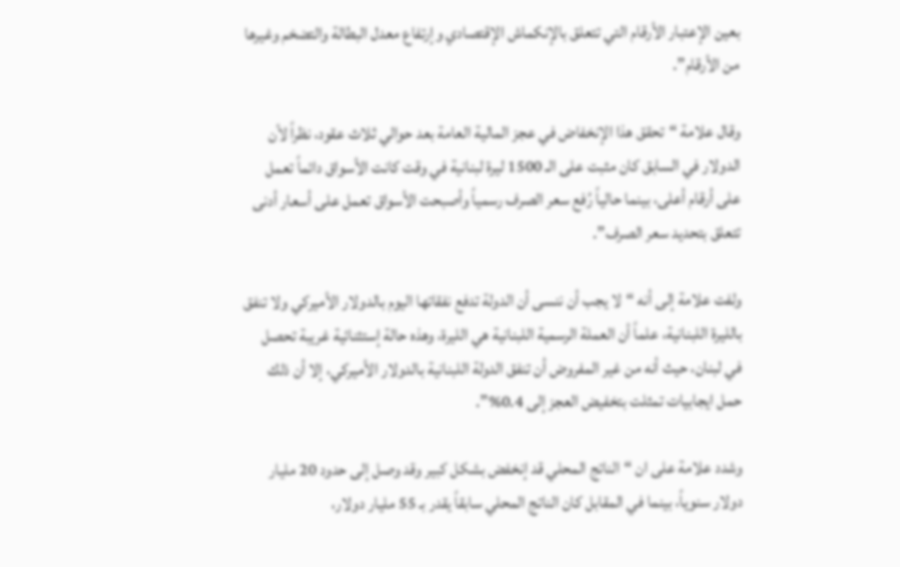بعين الإعتبار الأرقام التي تتعلق بالإنكماش الإقتصادي وإرتفاع معدل البطالة والتضخم وغيرها من الأرقام”.

وقال علامة “تحقق هذا الإنخفاض في عجز المالية العامة بعد حوالي ثلاث عقود، نظراً لأن الدولار في السابق كان مثبت على الـ 1500 ليرة لبنانية في وقت كانت الأسواق دائماً تعمل على أرقام أعلى، بينما حالياً رُفع سعر الصرف رسمياً وأصبحت الأسواق تعمل على أسعار أدنى تتعلق بتحديد سعر الصرف”.

ولفت علامة إلى أنه “لا يجب أن ننسى أن الدولة تدفع نفقاتها اليوم بالدولار الأميركي ولا تنفق بالليرة اللبنانية، علماً أن العملة الرسمية اللبنانية هي الليرة، وهذه حالة إستثنائية غريبة تحصل في لبنان، حيث أنه من غير المفروض أن تنفق الدولة اللبنانية بالدولار الأميركي، إلا أن ذلك حمل ايجابيات تمثلت بتخفيض العجز إلى 0.4%”.

وشدد علامة على ان “الناتج المحلي قد إنخفض بشكل كبير وقد وصل إلى حدود 20 مليار دولار سنوياً، بينما في المقابل كان الناتج المحلي سابقاً يقدر بـ 55 مليار دولار،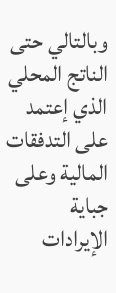وبالتالي حتى الناتج المحلي الذي إعتمد على التدفقات المالية وعلى جباية الإيرادات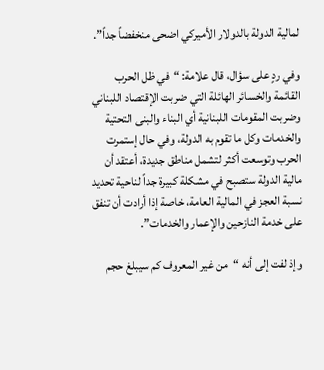لمالية الدولة بالدولار الأميركي اضحى منخفضاً جداً”.

وفي ردٍ على سؤال، قال علامة: “في ظل الحرب القائمة والخسائر الهائلة التي ضربت الإقتصاد اللبناني وضربت المقومات اللبنانية أي البناء والبنى التحتية والخدمات وكل ما تقوم به الدولة، وفي حال إستمرت الحرب وتوسعت أكثر لتشمل مناطق جديدة، أعتقد أن مالية الدولة ستصبح في مشكلة كبيرة جداً لناحية تحديد نسبة العجز في المالية العامة، خاصة إذا أرادت أن تنفق على خدمة النازحين والإعمار والخدمات”.

وإذ لفت إلى أنه “من غير المعروف كم سيبلغ حجم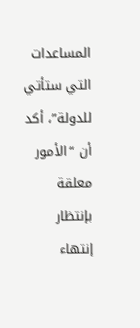المساعدات التي ستأتي للدولة”، أكد أن “الأمور معلقة بإنتظار إنتهاء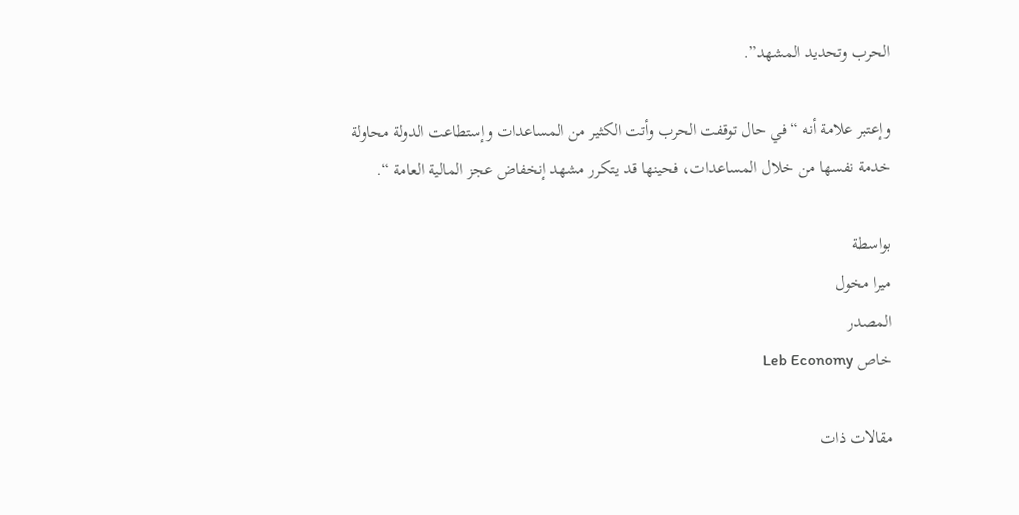الحرب وتحديد المشهد”.

وإعتبر علامة أنه “في حال توقفت الحرب وأتت الكثير من المساعدات وإستطاعت الدولة محاولة خدمة نفسها من خلال المساعدات، فحينها قد يتكرر مشهد إنخفاض عجز المالية العامة “.

بواسطة
ميرا مخول
المصدر
خاص Leb Economy

مقالات ذات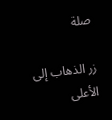صلة

زر الذهاب إلى الأعلى